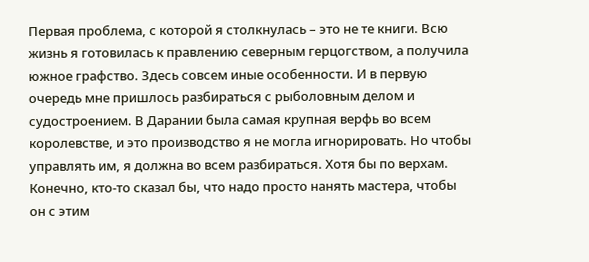Первая проблема, с которой я столкнулась – это не те книги. Всю жизнь я готовилась к правлению северным герцогством, а получила южное графство. Здесь совсем иные особенности. И в первую очередь мне пришлось разбираться с рыболовным делом и судостроением. В Дарании была самая крупная верфь во всем королевстве, и это производство я не могла игнорировать. Но чтобы управлять им, я должна во всем разбираться. Хотя бы по верхам. Конечно, кто-то сказал бы, что надо просто нанять мастера, чтобы он с этим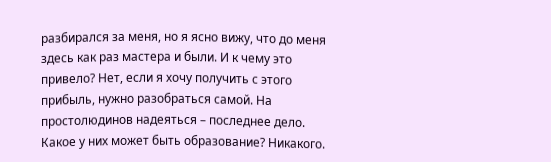разбирался за меня, но я ясно вижу, что до меня здесь как раз мастера и были. И к чему это привело? Нет, если я хочу получить с этого прибыль, нужно разобраться самой. На простолюдинов надеяться – последнее дело. Какое у них может быть образование? Никакого.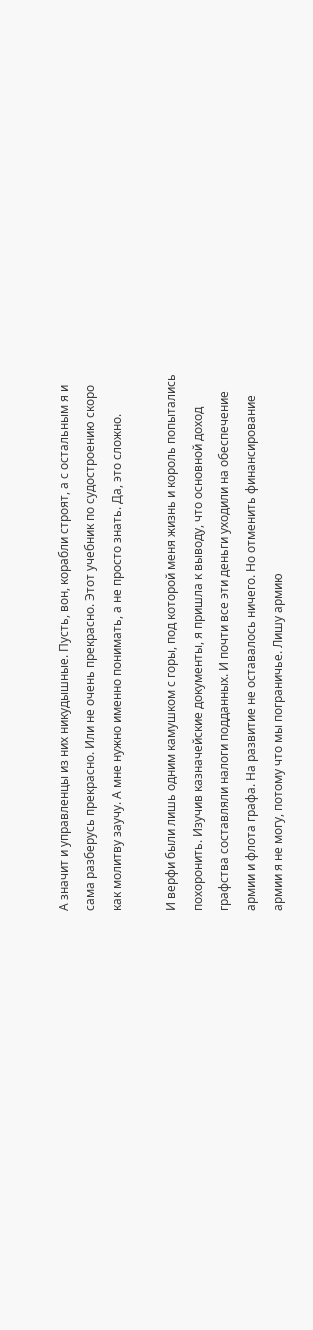А значит и управленцы из них никудышные. Пусть, вон, корабли строят, а с остальным я и сама разберусь прекрасно. Или не очень прекрасно. Этот учебник по судостроению скоро как молитву заучу. А мне нужно именно понимать, а не просто знать. Да, это сложно.

И верфи были лишь одним камушком с горы, под которой меня жизнь и король попытались похоронить. Изучив казначейские документы, я пришла к выводу, что основной доход графства составляли налоги подданных. И почти все эти деньги уходили на обеспечение армии и флота графа. На развитие не оставалось ничего. Но отменить финансирование армии я не могу, потому что мы пограничье. Лишу армию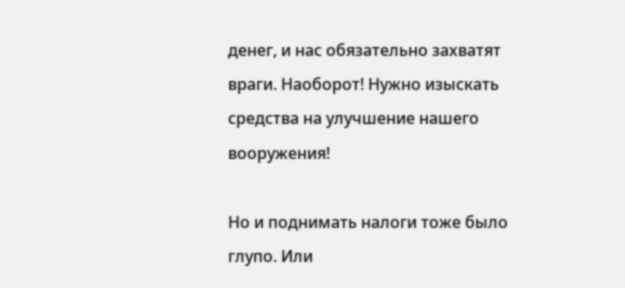денег, и нас обязательно захватят враги. Наоборот! Нужно изыскать средства на улучшение нашего вооружения!

Но и поднимать налоги тоже было глупо. Или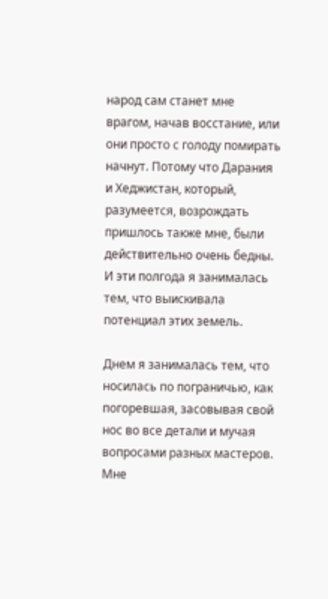народ сам станет мне врагом, начав восстание, или они просто с голоду помирать начнут. Потому что Дарания и Хеджистан, который, разумеется, возрождать пришлось также мне, были действительно очень бедны. И эти полгода я занималась тем, что выискивала потенциал этих земель.

Днем я занималась тем, что носилась по пограничью, как погоревшая, засовывая свой нос во все детали и мучая вопросами разных мастеров. Мне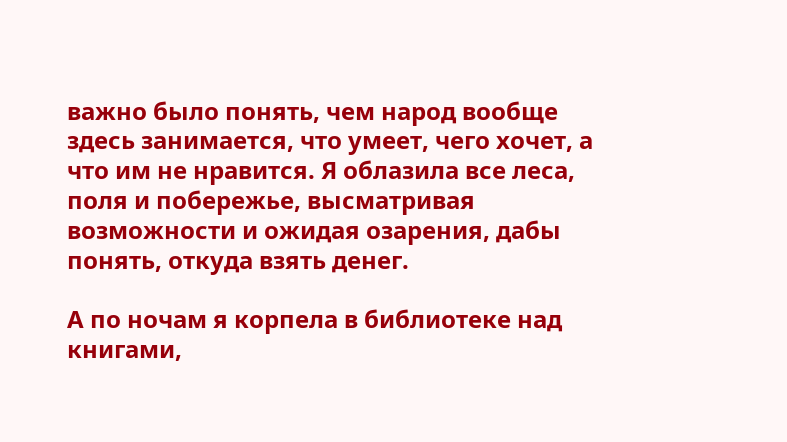важно было понять, чем народ вообще здесь занимается, что умеет, чего хочет, а что им не нравится. Я облазила все леса, поля и побережье, высматривая возможности и ожидая озарения, дабы понять, откуда взять денег.

А по ночам я корпела в библиотеке над книгами,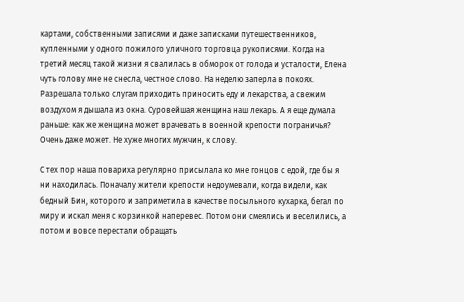картами, собственными записями и даже записками путешественников, купленными у одного пожилого уличного торговца рукописями. Когда на третий месяц такой жизни я свалилась в обморок от голода и усталости, Елена чуть голову мне не снесла, честное слово. На неделю заперла в покоях. Разрешала только слугам приходить приносить еду и лекарства, а свежим воздухом я дышала из окна. Суровейшая женщина наш лекарь. А я еще думала раньше: как же женщина может врачевать в военной крепости пограничья? Очень даже может. Не хуже многих мужчин, к слову.

С тех пор наша повариха регулярно присылала ко мне гонцов с едой, где бы я ни находилась. Поначалу жители крепости недоумевали, когда видели, как бедный Бин, которого и заприметила в качестве посыльного кухарка, бегал по миру и искал меня с корзинкой наперевес. Потом они смеялись и веселились, а потом и вовсе перестали обращать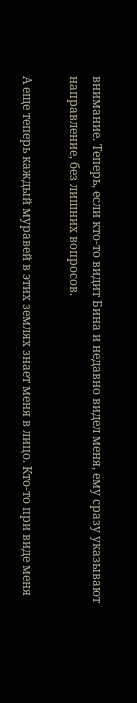внимание. Теперь, если кто-то видит Бина и недавно видел меня, ему сразу указывают направление, без лишних вопросов.

А еще теперь каждый муравей в этих землях знает меня в лицо. Кто-то при виде меня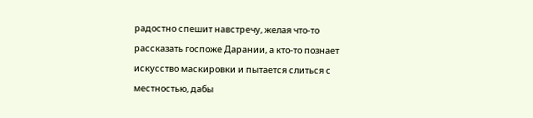радостно спешит навстречу, желая что-то рассказать госпоже Дарании, а кто-то познает искусство маскировки и пытается слиться с местностью, дабы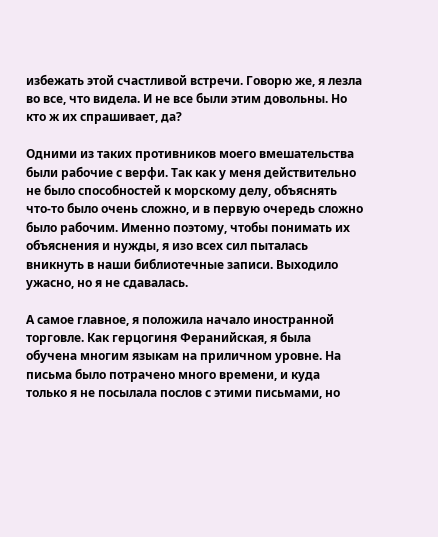избежать этой счастливой встречи. Говорю же, я лезла во все, что видела. И не все были этим довольны. Но кто ж их спрашивает, да?

Одними из таких противников моего вмешательства были рабочие с верфи. Так как у меня действительно не было способностей к морскому делу, объяснять что-то было очень сложно, и в первую очередь сложно было рабочим. Именно поэтому, чтобы понимать их объяснения и нужды, я изо всех сил пыталась вникнуть в наши библиотечные записи. Выходило ужасно, но я не сдавалась.

А самое главное, я положила начало иностранной торговле. Как герцогиня Феранийская, я была обучена многим языкам на приличном уровне. На письма было потрачено много времени, и куда только я не посылала послов с этими письмами, но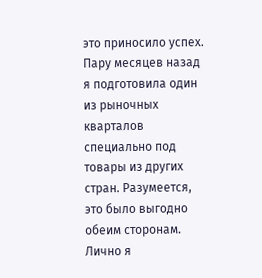это приносило успех. Пару месяцев назад я подготовила один из рыночных кварталов специально под товары из других стран. Разумеется, это было выгодно обеим сторонам. Лично я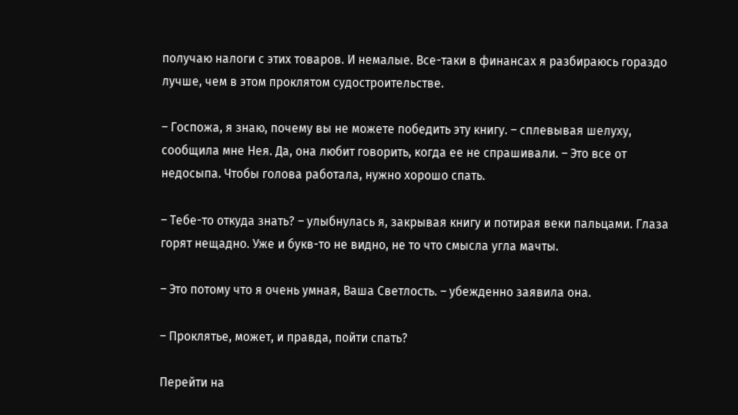получаю налоги с этих товаров. И немалые. Все-таки в финансах я разбираюсь гораздо лучше, чем в этом проклятом судостроительстве.

– Госпожа, я знаю, почему вы не можете победить эту книгу. – сплевывая шелуху, сообщила мне Нея. Да, она любит говорить, когда ее не спрашивали. – Это все от недосыпа. Чтобы голова работала, нужно хорошо спать.

– Тебе-то откуда знать? – улыбнулась я, закрывая книгу и потирая веки пальцами. Глаза горят нещадно. Уже и букв-то не видно, не то что смысла угла мачты.

– Это потому что я очень умная, Ваша Светлость. – убежденно заявила она.

– Проклятье, может, и правда, пойти спать?

Перейти на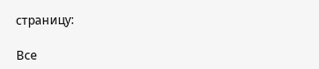страницу:

Все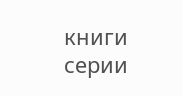книги серии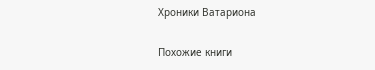Хроники Ватариона

Похожие книги